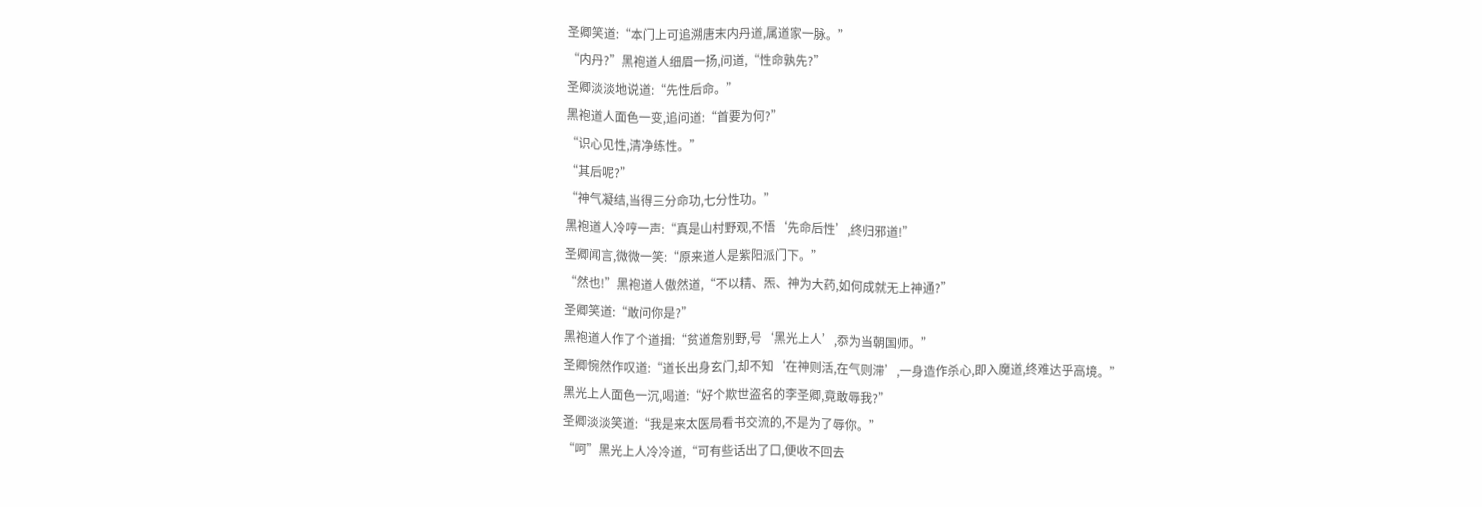圣卿笑道:“本门上可追溯唐末内丹道,属道家一脉。”
“内丹?”黑袍道人细眉一扬,问道,“性命孰先?”
圣卿淡淡地说道:“先性后命。”
黑袍道人面色一变,追问道:“首要为何?”
“识心见性,清净练性。”
“其后呢?”
“神气凝结,当得三分命功,七分性功。”
黑袍道人冷哼一声:“真是山村野观,不悟‘先命后性’,终归邪道!”
圣卿闻言,微微一笑:“原来道人是紫阳派门下。”
“然也!”黑袍道人傲然道,“不以精、炁、神为大药,如何成就无上神通?”
圣卿笑道:“敢问你是?”
黑袍道人作了个道揖:“贫道詹别野,号‘黑光上人’,忝为当朝国师。”
圣卿惋然作叹道:“道长出身玄门,却不知‘在神则活,在气则滞’,一身造作杀心,即入魔道,终难达乎高境。”
黑光上人面色一沉,喝道:“好个欺世盗名的李圣卿,竟敢辱我?”
圣卿淡淡笑道:“我是来太医局看书交流的,不是为了辱你。”
“呵”黑光上人冷冷道,“可有些话出了口,便收不回去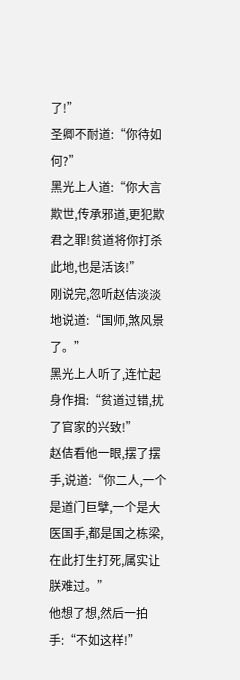了!”
圣卿不耐道:“你待如何?”
黑光上人道:“你大言欺世,传承邪道,更犯欺君之罪!贫道将你打杀此地,也是活该!”
刚说完,忽听赵佶淡淡地说道:“国师,煞风景了。”
黑光上人听了,连忙起身作揖:“贫道过错,扰了官家的兴致!”
赵佶看他一眼,摆了摆手,说道:“你二人,一个是道门巨擘,一个是大医国手,都是国之栋梁,在此打生打死,属实让朕难过。”
他想了想,然后一拍手:“不如这样!”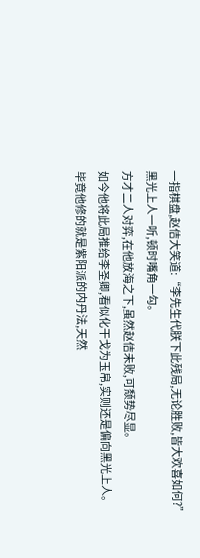一指棋盘,赵佶大笑道:“李先生代朕下此残局,无论胜败,皆大欢喜如何?”
黑光上人一听,顿时嘴角一勾。
方才二人对弈,在他放海之下,虽然赵佶未败,可颓势尽显。
如今他将此局推给李圣卿,看似化干戈为玉帛,实则还是偏向黑光上人。
毕竟他修的就是紫阳派的内丹法,天然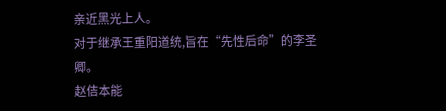亲近黑光上人。
对于继承王重阳道统,旨在“先性后命”的李圣卿。
赵佶本能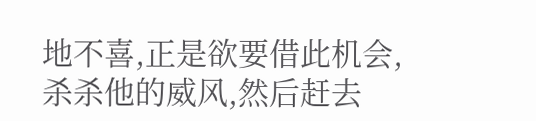地不喜,正是欲要借此机会,杀杀他的威风,然后赶去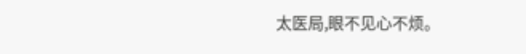太医局,眼不见心不烦。